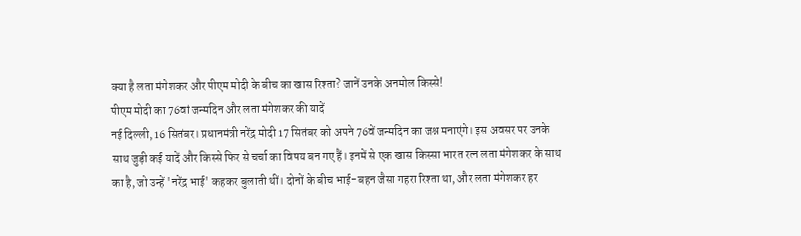क्या है लता मंगेशकर और पीएम मोदी के बीच का खास रिश्ता? जानें उनके अनमोल किस्से!
पीएम मोदी का 76वां जन्मदिन और लता मंगेशकर की यादें
नई दिल्ली, 16 सितंबर। प्रधानमंत्री नरेंद्र मोदी 17 सितंबर को अपने 76वें जन्मदिन का जश्न मनाएंगे। इस अवसर पर उनके साथ जुड़ी कई यादें और किस्से फिर से चर्चा का विषय बन गए हैं। इनमें से एक खास किस्सा भारत रत्न लता मंगेशकर के साथ का है, जो उन्हें 'नरेंद्र भाई' कहकर बुलाती थीं। दोनों के बीच भाई-बहन जैसा गहरा रिश्ता था, और लता मंगेशकर हर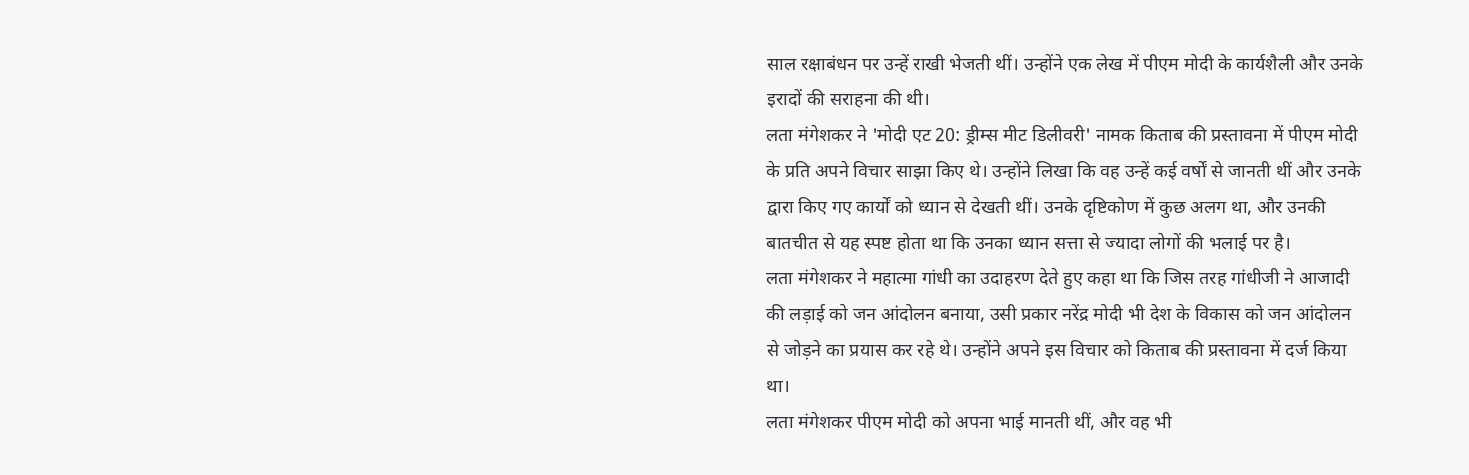साल रक्षाबंधन पर उन्हें राखी भेजती थीं। उन्होंने एक लेख में पीएम मोदी के कार्यशैली और उनके इरादों की सराहना की थी।
लता मंगेशकर ने 'मोदी एट 20: ड्रीम्स मीट डिलीवरी' नामक किताब की प्रस्तावना में पीएम मोदी के प्रति अपने विचार साझा किए थे। उन्होंने लिखा कि वह उन्हें कई वर्षों से जानती थीं और उनके द्वारा किए गए कार्यों को ध्यान से देखती थीं। उनके दृष्टिकोण में कुछ अलग था, और उनकी बातचीत से यह स्पष्ट होता था कि उनका ध्यान सत्ता से ज्यादा लोगों की भलाई पर है।
लता मंगेशकर ने महात्मा गांधी का उदाहरण देते हुए कहा था कि जिस तरह गांधीजी ने आजादी की लड़ाई को जन आंदोलन बनाया, उसी प्रकार नरेंद्र मोदी भी देश के विकास को जन आंदोलन से जोड़ने का प्रयास कर रहे थे। उन्होंने अपने इस विचार को किताब की प्रस्तावना में दर्ज किया था।
लता मंगेशकर पीएम मोदी को अपना भाई मानती थीं, और वह भी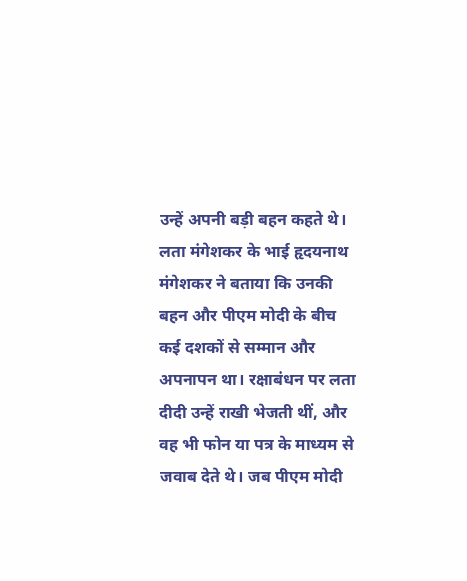उन्हें अपनी बड़ी बहन कहते थे। लता मंगेशकर के भाई हृदयनाथ मंगेशकर ने बताया कि उनकी बहन और पीएम मोदी के बीच कई दशकों से सम्मान और अपनापन था। रक्षाबंधन पर लता दीदी उन्हें राखी भेजती थीं, और वह भी फोन या पत्र के माध्यम से जवाब देते थे। जब पीएम मोदी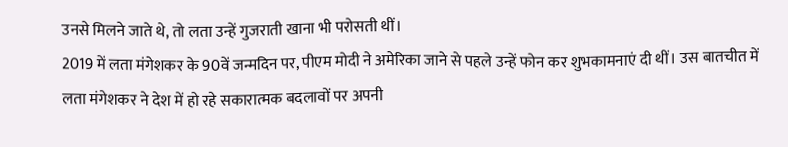उनसे मिलने जाते थे, तो लता उन्हें गुजराती खाना भी परोसती थीं।
2019 में लता मंगेशकर के 90वें जन्मदिन पर, पीएम मोदी ने अमेरिका जाने से पहले उन्हें फोन कर शुभकामनाएं दी थीं। उस बातचीत में लता मंगेशकर ने देश में हो रहे सकारात्मक बदलावों पर अपनी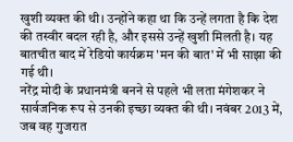खुशी व्यक्त की थी। उन्होंने कहा था कि उन्हें लगता है कि देश की तस्वीर बदल रही है, और इससे उन्हें खुशी मिलती है। यह बातचीत बाद में रेडियो कार्यक्रम 'मन की बात' में भी साझा की गई थी।
नरेंद्र मोदी के प्रधानमंत्री बनने से पहले भी लता मंगेशकर ने सार्वजनिक रूप से उनकी इच्छा व्यक्त की थी। नवंबर 2013 में, जब वह गुजरात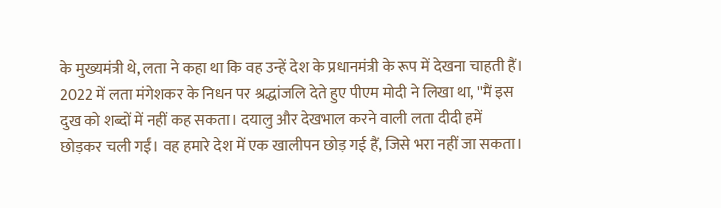के मुख्यमंत्री थे, लता ने कहा था कि वह उन्हें देश के प्रधानमंत्री के रूप में देखना चाहती हैं।
2022 में लता मंगेशकर के निधन पर श्रद्धांजलि देते हुए पीएम मोदी ने लिखा था, ''मैं इस दुख को शब्दों में नहीं कह सकता। दयालु और देखभाल करने वाली लता दीदी हमें छोड़कर चली गईं। वह हमारे देश में एक खालीपन छोड़ गई हैं, जिसे भरा नहीं जा सकता।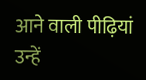आने वाली पीढ़ियां उन्हें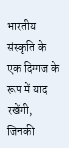भारतीय संस्कृति के एक दिग्गज के रूप में याद रखेंगी, जिनकी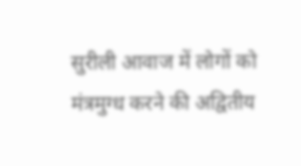सुरीली आवाज में लोगों को मंत्रमुग्ध करने की अद्वितीय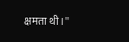क्षमता थी।''